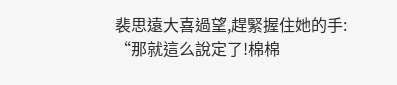裴思遠大喜過望,趕緊握住她的手:
“那就這么說定了!棉棉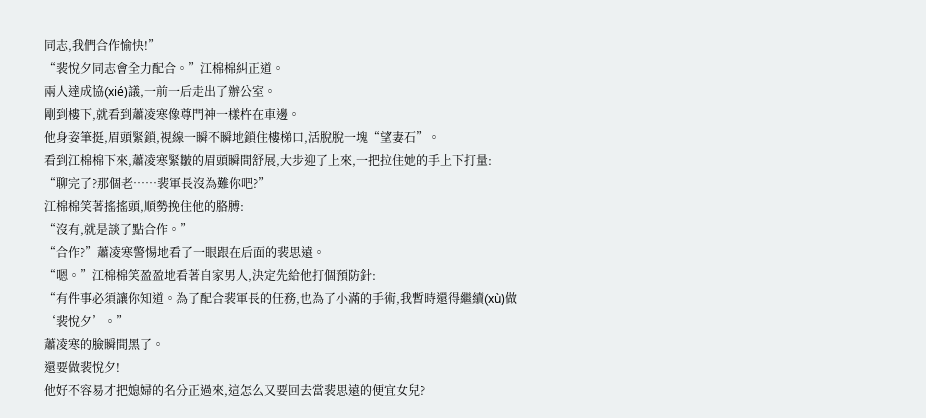同志,我們合作愉快!”
“裴悅夕同志會全力配合。”江棉棉糾正道。
兩人達成協(xié)議,一前一后走出了辦公室。
剛到樓下,就看到蕭凌寒像尊門神一樣杵在車邊。
他身姿筆挺,眉頭緊鎖,視線一瞬不瞬地鎖住樓梯口,活脫脫一塊“望妻石”。
看到江棉棉下來,蕭凌寒緊皺的眉頭瞬間舒展,大步迎了上來,一把拉住她的手上下打量:
“聊完了?那個老……裴軍長沒為難你吧?”
江棉棉笑著搖搖頭,順勢挽住他的胳膊:
“沒有,就是談了點合作。”
“合作?”蕭凌寒警惕地看了一眼跟在后面的裴思遠。
“嗯。”江棉棉笑盈盈地看著自家男人,決定先給他打個預防針:
“有件事必須讓你知道。為了配合裴軍長的任務,也為了小滿的手術,我暫時還得繼續(xù)做‘裴悅夕’。”
蕭凌寒的臉瞬間黑了。
還要做裴悅夕!
他好不容易才把媳婦的名分正過來,這怎么又要回去當裴思遠的便宜女兒?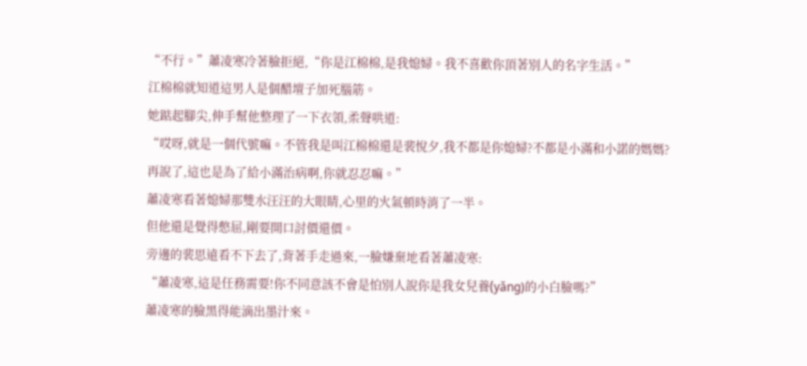“不行。”蕭凌寒冷著臉拒絕,“你是江棉棉,是我媳婦。我不喜歡你頂著別人的名字生活。”
江棉棉就知道這男人是個醋壇子加死腦筋。
她踮起腳尖,伸手幫他整理了一下衣領,柔聲哄道:
“哎呀,就是一個代號嘛。不管我是叫江棉棉還是裴悅夕,我不都是你媳婦?不都是小滿和小諾的媽媽?
再說了,這也是為了給小滿治病啊,你就忍忍嘛。”
蕭凌寒看著媳婦那雙水汪汪的大眼睛,心里的火氣頓時消了一半。
但他還是覺得憋屈,剛要開口討價還價。
旁邊的裴思遠看不下去了,背著手走過來,一臉嫌棄地看著蕭凌寒:
“蕭凌寒,這是任務需要!你不同意該不會是怕別人說你是我女兒養(yǎng)的小白臉嗎?”
蕭凌寒的臉黑得能滴出墨汁來。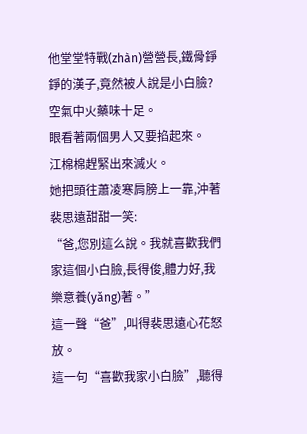他堂堂特戰(zhàn)營營長,鐵骨錚錚的漢子,竟然被人說是小白臉?
空氣中火藥味十足。
眼看著兩個男人又要掐起來。
江棉棉趕緊出來滅火。
她把頭往蕭凌寒肩膀上一靠,沖著裴思遠甜甜一笑:
“爸,您別這么說。我就喜歡我們家這個小白臉,長得俊,體力好,我樂意養(yǎng)著。”
這一聲“爸”,叫得裴思遠心花怒放。
這一句“喜歡我家小白臉”,聽得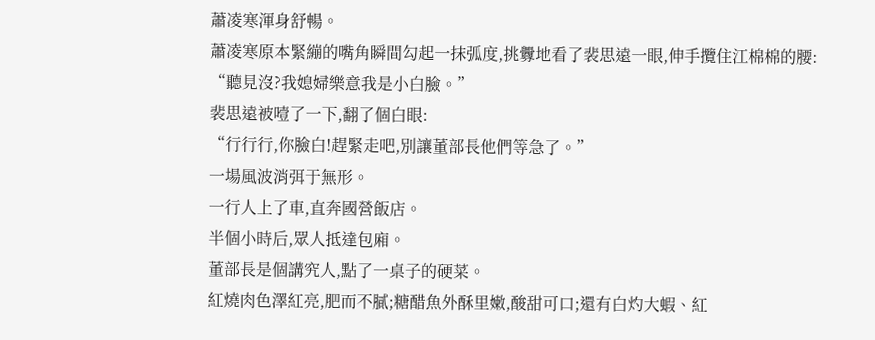蕭凌寒渾身舒暢。
蕭凌寒原本緊繃的嘴角瞬間勾起一抹弧度,挑釁地看了裴思遠一眼,伸手攬住江棉棉的腰:
“聽見沒?我媳婦樂意我是小白臉。”
裴思遠被噎了一下,翻了個白眼:
“行行行,你臉白!趕緊走吧,別讓董部長他們等急了。”
一場風波消弭于無形。
一行人上了車,直奔國營飯店。
半個小時后,眾人抵達包廂。
董部長是個講究人,點了一桌子的硬菜。
紅燒肉色澤紅亮,肥而不膩;糖醋魚外酥里嫩,酸甜可口;還有白灼大蝦、紅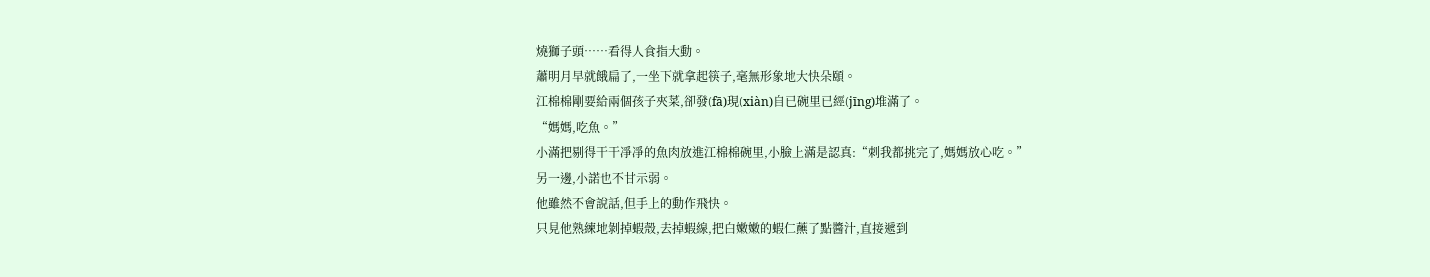燒獅子頭……看得人食指大動。
蕭明月早就餓扁了,一坐下就拿起筷子,毫無形象地大快朵頤。
江棉棉剛要給兩個孩子夾菜,卻發(fā)現(xiàn)自已碗里已經(jīng)堆滿了。
“媽媽,吃魚。”
小滿把剔得干干凈凈的魚肉放進江棉棉碗里,小臉上滿是認真:“刺我都挑完了,媽媽放心吃。”
另一邊,小諾也不甘示弱。
他雖然不會說話,但手上的動作飛快。
只見他熟練地剝掉蝦殼,去掉蝦線,把白嫩嫩的蝦仁蘸了點醬汁,直接遞到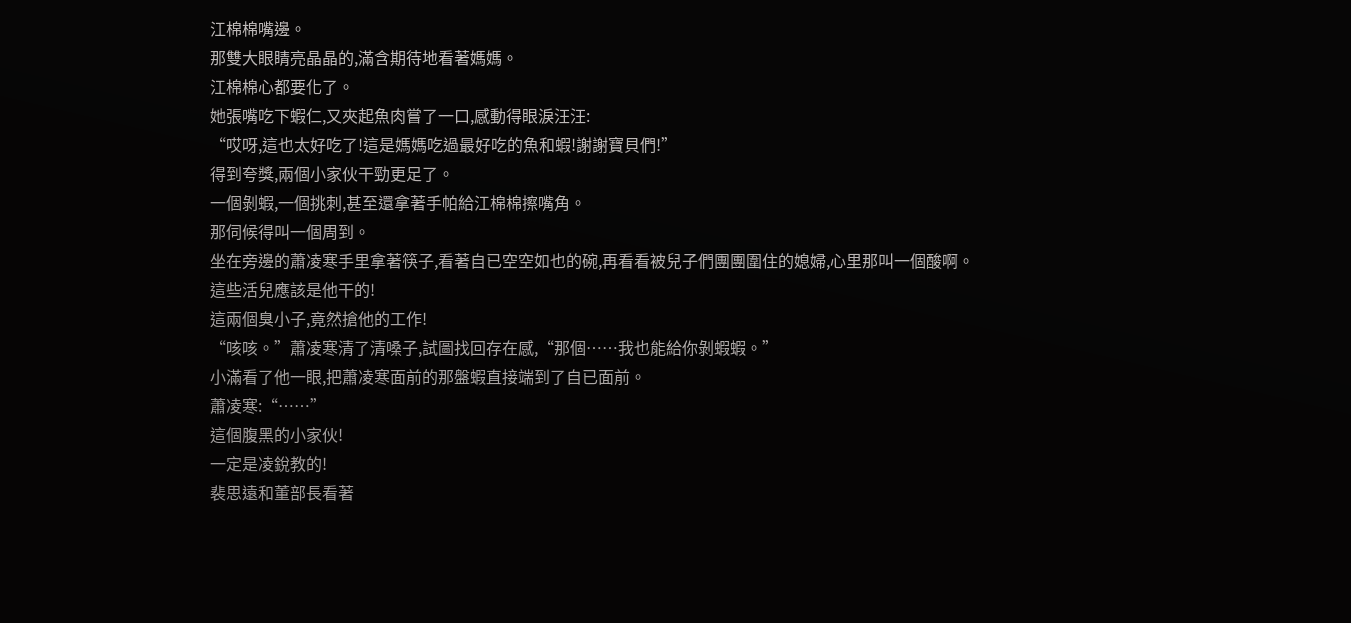江棉棉嘴邊。
那雙大眼睛亮晶晶的,滿含期待地看著媽媽。
江棉棉心都要化了。
她張嘴吃下蝦仁,又夾起魚肉嘗了一口,感動得眼淚汪汪:
“哎呀,這也太好吃了!這是媽媽吃過最好吃的魚和蝦!謝謝寶貝們!”
得到夸獎,兩個小家伙干勁更足了。
一個剝蝦,一個挑刺,甚至還拿著手帕給江棉棉擦嘴角。
那伺候得叫一個周到。
坐在旁邊的蕭凌寒手里拿著筷子,看著自已空空如也的碗,再看看被兒子們團團圍住的媳婦,心里那叫一個酸啊。
這些活兒應該是他干的!
這兩個臭小子,竟然搶他的工作!
“咳咳。”蕭凌寒清了清嗓子,試圖找回存在感,“那個……我也能給你剝蝦蝦。”
小滿看了他一眼,把蕭凌寒面前的那盤蝦直接端到了自已面前。
蕭凌寒:“……”
這個腹黑的小家伙!
一定是凌銳教的!
裴思遠和董部長看著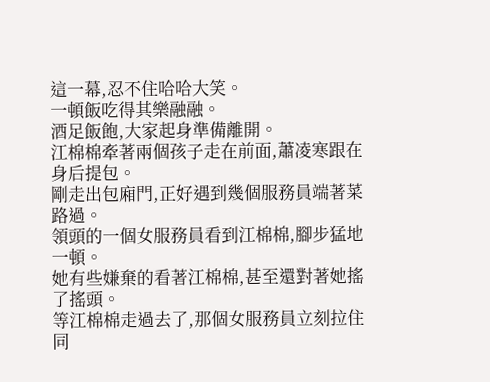這一幕,忍不住哈哈大笑。
一頓飯吃得其樂融融。
酒足飯飽,大家起身準備離開。
江棉棉牽著兩個孩子走在前面,蕭凌寒跟在身后提包。
剛走出包廂門,正好遇到幾個服務員端著菜路過。
領頭的一個女服務員看到江棉棉,腳步猛地一頓。
她有些嫌棄的看著江棉棉,甚至還對著她搖了搖頭。
等江棉棉走過去了,那個女服務員立刻拉住同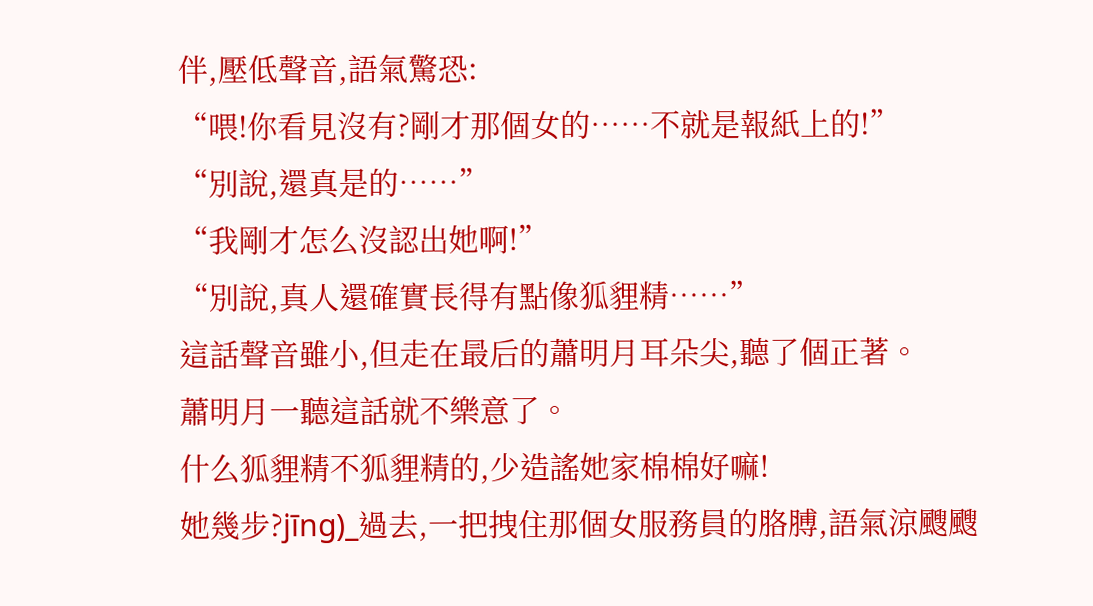伴,壓低聲音,語氣驚恐:
“喂!你看見沒有?剛才那個女的……不就是報紙上的!”
“別說,還真是的……”
“我剛才怎么沒認出她啊!”
“別說,真人還確實長得有點像狐貍精……”
這話聲音雖小,但走在最后的蕭明月耳朵尖,聽了個正著。
蕭明月一聽這話就不樂意了。
什么狐貍精不狐貍精的,少造謠她家棉棉好嘛!
她幾步?jīng)_過去,一把拽住那個女服務員的胳膊,語氣涼颼颼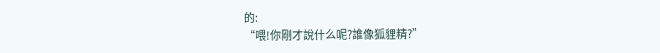的:
“喂!你剛才說什么呢?誰像狐貍精?”